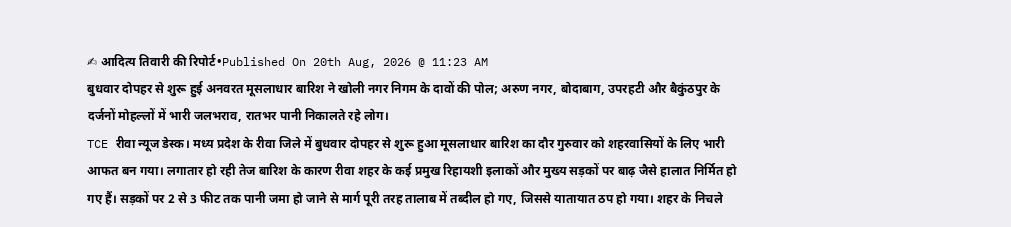✍ आदित्य तिवारी की रिपोर्ट•Published On 20th Aug, 2026 @ 11:23 AM
बुधवार दोपहर से शुरू हुई अनवरत मूसलाधार बारिश ने खोली नगर निगम के दावों की पोल; अरुण नगर, बोदाबाग, उपरहटी और बैकुंठपुर के दर्जनों मोहल्लों में भारी जलभराव, रातभर पानी निकालते रहे लोग।
TCE रीवा न्यूज डेस्क। मध्य प्रदेश के रीवा जिले में बुधवार दोपहर से शुरू हुआ मूसलाधार बारिश का दौर गुरुवार को शहरवासियों के लिए भारी आफत बन गया। लगातार हो रही तेज बारिश के कारण रीवा शहर के कई प्रमुख रिहायशी इलाकों और मुख्य सड़कों पर बाढ़ जैसे हालात निर्मित हो गए हैं। सड़कों पर 2 से 3 फीट तक पानी जमा हो जाने से मार्ग पूरी तरह तालाब में तब्दील हो गए, जिससे यातायात ठप हो गया। शहर के निचले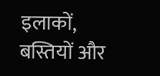इलाकों, बस्तियों और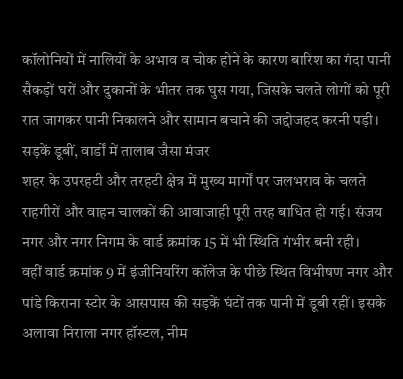कॉलोनियों में नालियों के अभाव व चोक होने के कारण बारिश का गंदा पानी सैकड़ों घरों और दुकानों के भीतर तक घुस गया, जिसके चलते लोगों को पूरी रात जागकर पानी निकालने और सामान बचाने की जद्दोजहद करनी पड़ी।
सड़कें डूबीं, वार्डों में तालाब जैसा मंजर
शहर के उपरहटी और तरहटी क्षेत्र में मुख्य मार्गों पर जलभराव के चलते राहगीरों और वाहन चालकों की आवाजाही पूरी तरह बाधित हो गई। संजय नगर और नगर निगम के वार्ड क्रमांक 15 में भी स्थिति गंभीर बनी रही।
वहीं वार्ड क्रमांक 9 में इंजीनियरिंग कॉलेज के पीछे स्थित विभीषण नगर और पांडे किराना स्टोर के आसपास की सड़कें घंटों तक पानी में डूबी रहीं। इसके अलावा निराला नगर हॉस्टल, नीम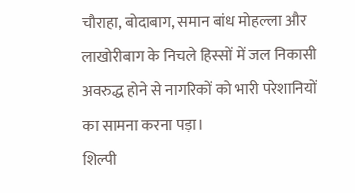चौराहा, बोदाबाग, समान बांध मोहल्ला और लाखोरीबाग के निचले हिस्सों में जल निकासी अवरुद्ध होने से नागरिकों को भारी परेशानियों का सामना करना पड़ा।
शिल्पी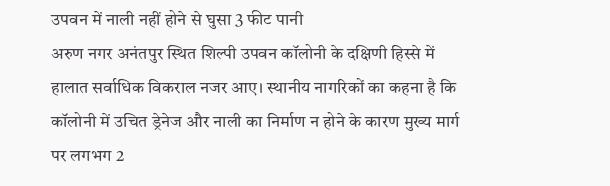उपवन में नाली नहीं होने से घुसा 3 फीट पानी
अरुण नगर अनंतपुर स्थित शिल्पी उपवन कॉलोनी के दक्षिणी हिस्से में हालात सर्वाधिक विकराल नजर आए। स्थानीय नागरिकों का कहना है कि कॉलोनी में उचित ड्रेनेज और नाली का निर्माण न होने के कारण मुख्य मार्ग पर लगभग 2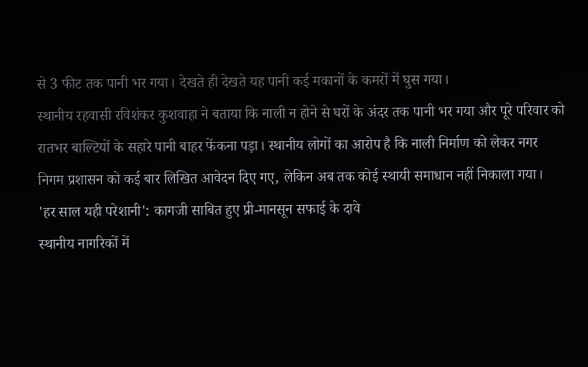से 3 फीट तक पानी भर गया। देखते ही देखते यह पानी कई मकानों के कमरों में घुस गया।
स्थानीय रहवासी रविशंकर कुशवाहा ने बताया कि नाली न होने से घरों के अंदर तक पानी भर गया और पूरे परिवार को रातभर बाल्टियों के सहारे पानी बाहर फेंकना पड़ा। स्थानीय लोगों का आरोप है कि नाली निर्माण को लेकर नगर निगम प्रशासन को कई बार लिखित आवेदन दिए गए, लेकिन अब तक कोई स्थायी समाधान नहीं निकाला गया।
'हर साल यही परेशानी': कागजी साबित हुए प्री-मानसून सफाई के दावे
स्थानीय नागरिकों में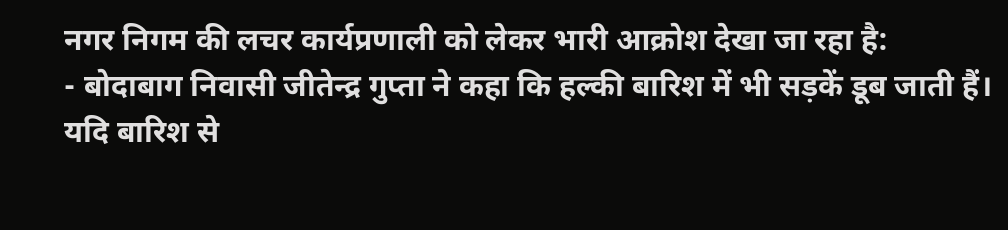नगर निगम की लचर कार्यप्रणाली को लेकर भारी आक्रोश देखा जा रहा है:
- बोदाबाग निवासी जीतेन्द्र गुप्ता ने कहा कि हल्की बारिश में भी सड़कें डूब जाती हैं। यदि बारिश से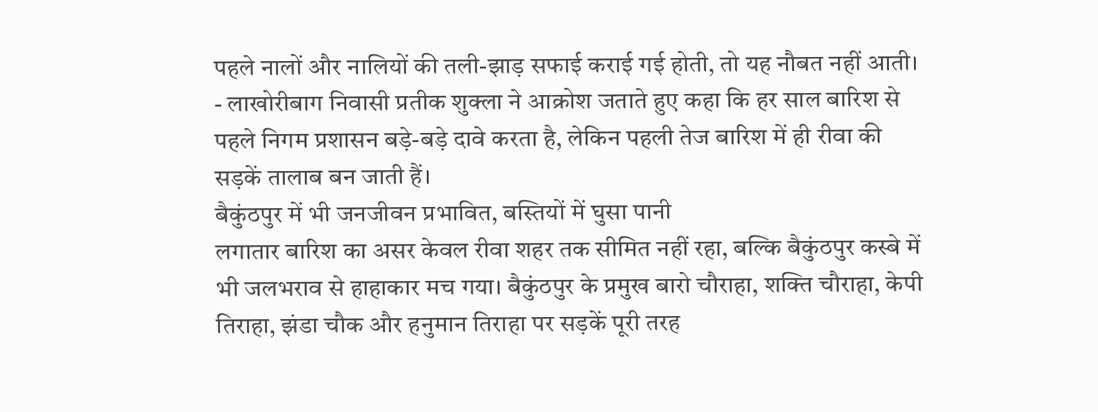पहले नालों और नालियों की तली-झाड़ सफाई कराई गई होती, तो यह नौबत नहीं आती।
- लाखोरीबाग निवासी प्रतीक शुक्ला ने आक्रोश जताते हुए कहा कि हर साल बारिश से पहले निगम प्रशासन बड़े-बड़े दावे करता है, लेकिन पहली तेज बारिश में ही रीवा की सड़कें तालाब बन जाती हैं।
बैकुंठपुर में भी जनजीवन प्रभावित, बस्तियों में घुसा पानी
लगातार बारिश का असर केवल रीवा शहर तक सीमित नहीं रहा, बल्कि बैकुंठपुर कस्बे में भी जलभराव से हाहाकार मच गया। बैकुंठपुर के प्रमुख बारो चौराहा, शक्ति चौराहा, केपी तिराहा, झंडा चौक और हनुमान तिराहा पर सड़कें पूरी तरह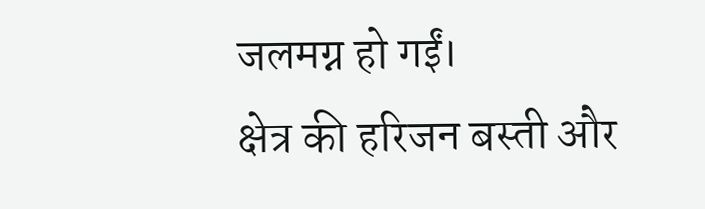जलमग्न हो गईं।
क्षेत्र की हरिजन बस्ती और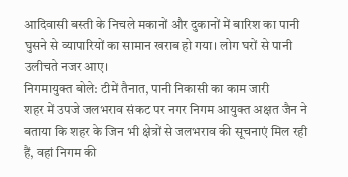आदिवासी बस्ती के निचले मकानों और दुकानों में बारिश का पानी घुसने से व्यापारियों का सामान खराब हो गया। लोग घरों से पानी उलीचते नजर आए।
निगमायुक्त बोले: टीमें तैनात, पानी निकासी का काम जारी
शहर में उपजे जलभराव संकट पर नगर निगम आयुक्त अक्षत जैन ने बताया कि शहर के जिन भी क्षेत्रों से जलभराव की सूचनाएं मिल रही हैं, वहां निगम की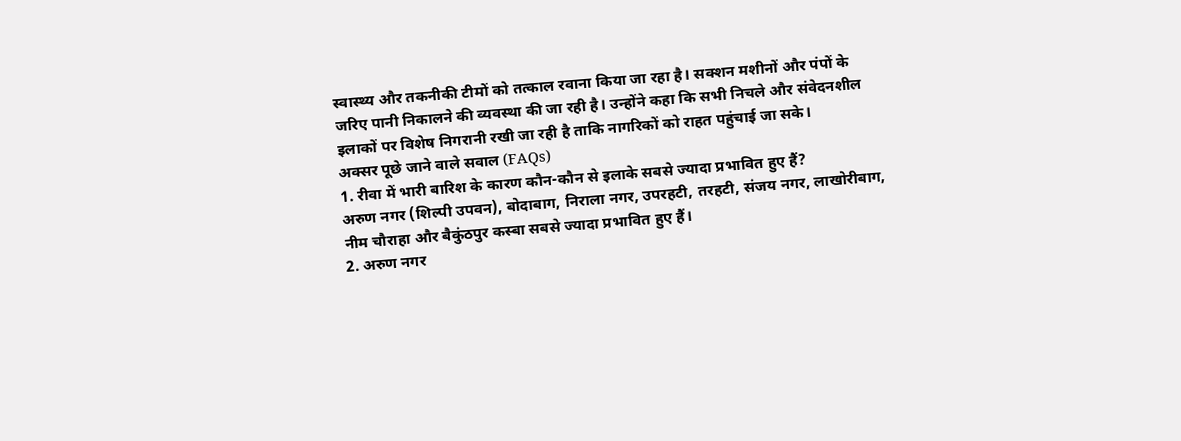स्वास्थ्य और तकनीकी टीमों को तत्काल रवाना किया जा रहा है। सक्शन मशीनों और पंपों के जरिए पानी निकालने की व्यवस्था की जा रही है। उन्होंने कहा कि सभी निचले और संवेदनशील इलाकों पर विशेष निगरानी रखी जा रही है ताकि नागरिकों को राहत पहुंचाई जा सके।
अक्सर पूछे जाने वाले सवाल (FAQs)
1. रीवा में भारी बारिश के कारण कौन-कौन से इलाके सबसे ज्यादा प्रभावित हुए हैं?
अरुण नगर (शिल्पी उपवन), बोदाबाग, निराला नगर, उपरहटी, तरहटी, संजय नगर, लाखोरीबाग, नीम चौराहा और बैकुंठपुर कस्बा सबसे ज्यादा प्रभावित हुए हैं।
2. अरुण नगर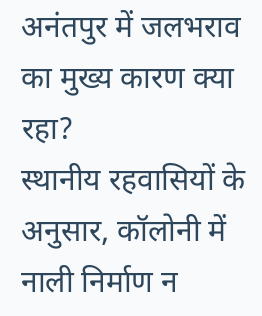अनंतपुर में जलभराव का मुख्य कारण क्या रहा?
स्थानीय रहवासियों के अनुसार, कॉलोनी में नाली निर्माण न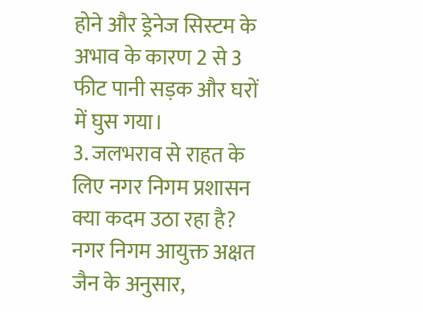होने और ड्रेनेज सिस्टम के अभाव के कारण 2 से 3 फीट पानी सड़क और घरों में घुस गया।
3. जलभराव से राहत के लिए नगर निगम प्रशासन क्या कदम उठा रहा है?
नगर निगम आयुक्त अक्षत जैन के अनुसार,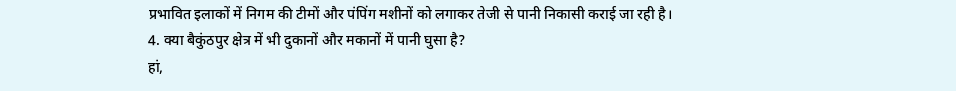प्रभावित इलाकों में निगम की टीमों और पंपिंग मशीनों को लगाकर तेजी से पानी निकासी कराई जा रही है।
4. क्या बैकुंठपुर क्षेत्र में भी दुकानों और मकानों में पानी घुसा है?
हां,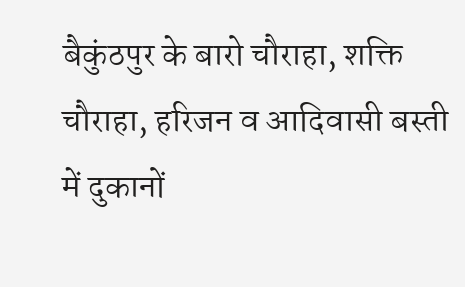बैकुंठपुर के बारो चौराहा, शक्ति चौराहा, हरिजन व आदिवासी बस्ती में दुकानों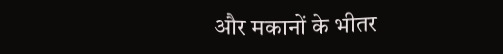और मकानों के भीतर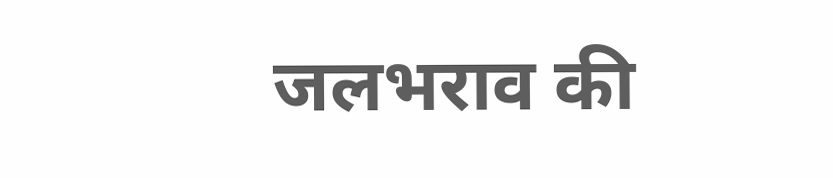जलभराव की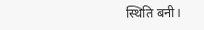स्थिति बनी।